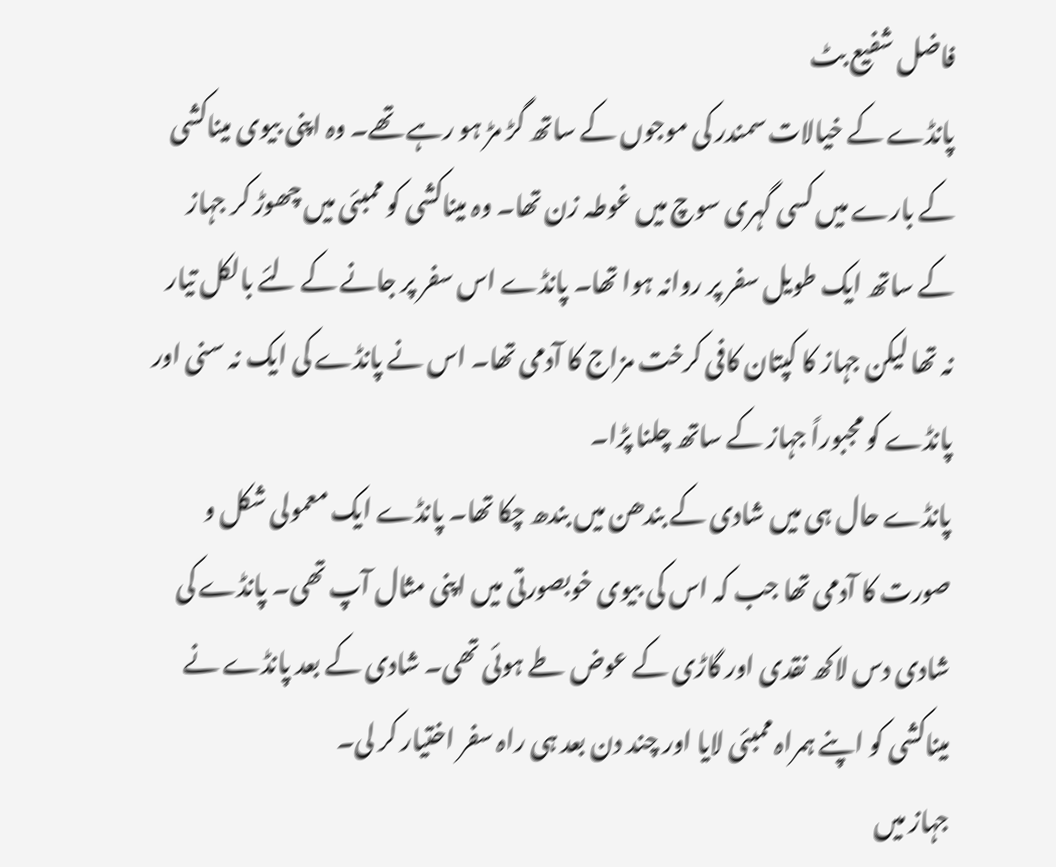فاضل شفیع بٹ
پانڈے کے خیالات سمندر کی موجوں کے ساتھ گڑ مڑ ہو رہے تھے۔ وہ اپنی بیوی میناکشی کے بارے میں کسی گہری سوچ میں غوطہ زن تھا۔ وہ میناکشی کو ممبئی میں چھوڑ کر جہاز کے ساتھ ایک طویل سفر پر روانہ ہوا تھا۔ پانڈے اس سفر پر جانے کے لئے بالکل تیار نہ تھا لیکن جہاز کا کپتان کافی کرخت مزاج کا آدمی تھا۔ اس نے پانڈے کی ایک نہ سنی اور پانڈے کو مجبوراً جہاز کے ساتھ چلنا پڑا۔
پانڈے حال ہی میں شادی کے بندھن میں بندھ چکا تھا۔ پانڈے ایک معمولی شکل و صورت کا آدمی تھا جب کہ اس کی بیوی خوبصورتی میں اپنی مثال آپ تھی۔ پانڈے کی شادی دس لاکھ نقدی اور گاڑی کے عوض طے ہوئی تھی۔ شادی کے بعد پانڈے نے میناکشی کو اپنے ہمراہ ممبئی لایا اور چند دن بعد ہی راہ سفر اختیار کر لی۔
جہاز میں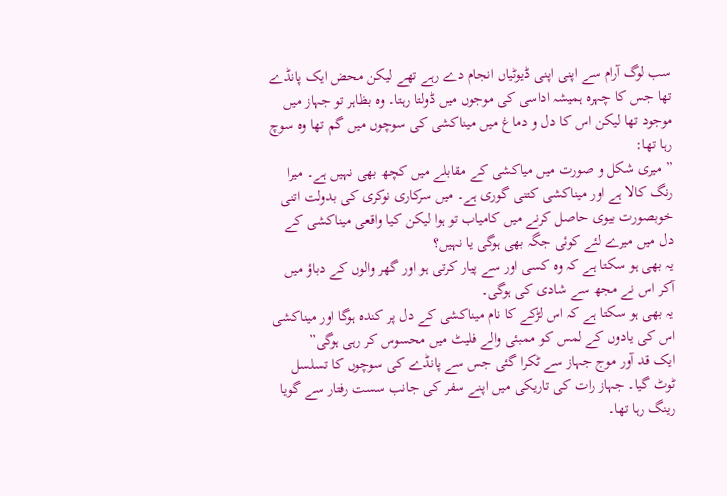سب لوگ آرام سے اپنی اپنی ڈیوٹیاں انجام دے رہے تھے لیکن محض ایک پانڈے تھا جس کا چہرہ ہمیشہ اداسی کی موجوں میں ڈولتا رہتا۔ وہ بظاہر تو جہاز میں موجود تھا لیکن اس کا دل و دماغ میں میناکشی کی سوچوں میں گم تھا وہ سوچ رہا تھا:
” میری شکل و صورت میں میاکشی کے مقابلے میں کچھ بھی نہیں ہے۔ میرا رنگ کالا ہے اور میناکشی کتنی گوری ہے۔ میں سرکاری نوکری کی بدولت اتنی خوبصورت بیوی حاصل کرنے میں کامیاب تو ہوا لیکن کیا واقعی میناکشی کے دل میں میرے لئے کوئی جگہ بھی ہوگی یا نہیں؟
یہ بھی ہو سکتا ہے کہ وہ کسی اور سے پیار کرتی ہو اور گھر والوں کے دباؤ میں آکر اس نے مجھ سے شادی کی ہوگی۔
یہ بھی ہو سکتا ہے کہ اس لڑکے کا نام میناکشی کے دل پر کندہ ہوگا اور میناکشی اس کی یادوں کے لمس کو ممبئی والے فلیٹ میں محسوس کر رہی ہوگی”
ایک قد آور موج جہاز سے ٹکرا گئی جس سے پانڈے کی سوچوں کا تسلسل ٹوٹ گیا۔ جہاز رات کی تاریکی میں اپنے سفر کی جانب سست رفتار سے گویا رینگ رہا تھا۔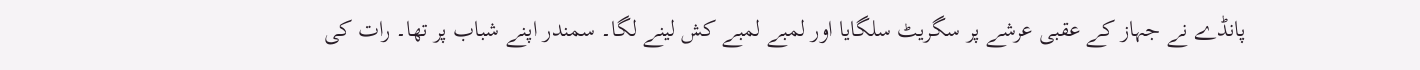پانڈے نے جہاز کے عقبی عرشے پر سگریٹ سلگایا اور لمبے لمبے کش لینے لگا۔ سمندر اپنے شباب پر تھا۔ رات کی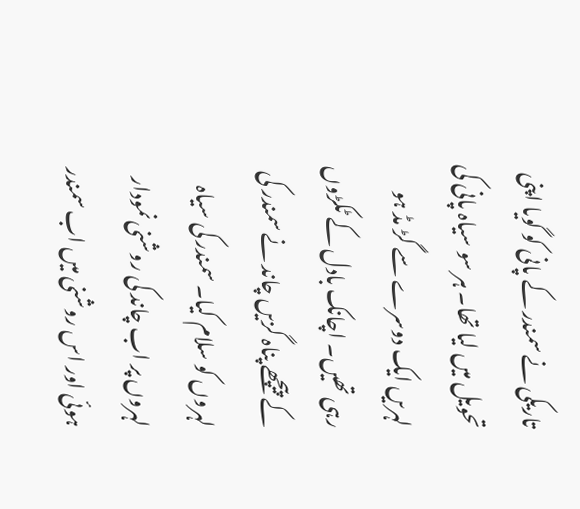تاریکی نے سمندر کے پانی کو گویا اپنی تحویل میں لیا تھا۔ ہر سو سیاہ پانی کی لہریں ایک دوسرے سے گڑ مڈ ہو رہی تھیں۔ اچانک بادل کے ٹکڑوں کے پیچھے پناہ گزیں چاند نے سمندر کی لہروں کو سلام کیا۔ سمندر کی سیاہ لہروں پر اب چاند کی روشنی نمودار ہوئی اور اس روشنی میں اب سمندر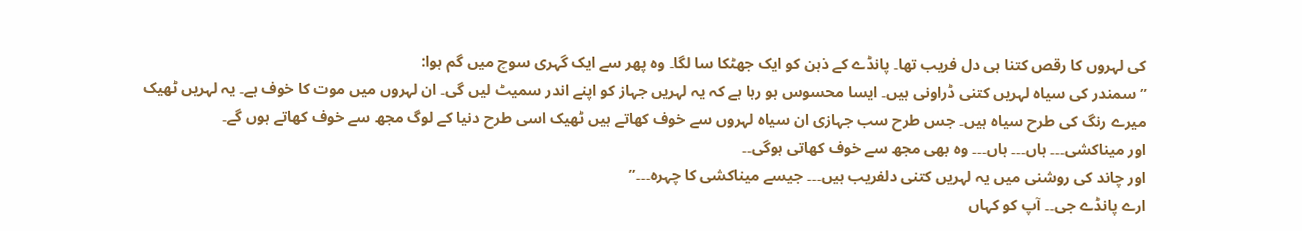کی لہروں کا رقص کتنا ہی دل فریب تھا۔ پانڈے کے ذہن کو ایک جھٹکا سا لگا۔ وہ پھر سے ایک گہری سوچ میں گم ہوا:
” سمندر کی سیاہ لہریں کتنی ڈراونی ہیں۔ ایسا محسوس ہو رہا ہے کہ یہ لہریں جہاز کو اپنے اندر سمیٹ لیں گی۔ ان لہروں میں موت کا خوف ہے۔ یہ لہریں ٹھیک میرے رنگ کی طرح سیاہ ہیں۔ جس طرح سب جہازی ان سیاہ لہروں سے خوف کھاتے ہیں ٹھیک اسی طرح دنیا کے لوگ مجھ سے خوف کھاتے ہوں گے۔
اور میناکشی۔۔۔ ہاں۔۔۔ ہاں۔۔۔ وہ بھی مجھ سے خوف کھاتی ہوگی۔۔
اور چاند کی روشنی میں یہ لہریں کتنی دلفریب ہیں۔۔۔ جیسے میناکشی کا چہرہ۔۔۔”
ارے پانڈے جی۔۔ آپ کو کہاں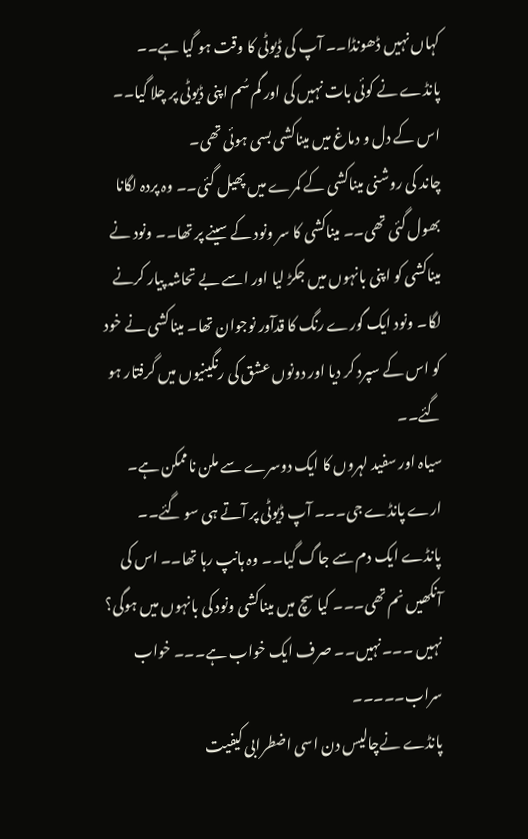کہاں نہیں ڈھونڈا۔۔ آپ کی ڈیوٹی کا وقت ہو گیا ہے۔۔
پانڈے نے کوئی بات نہیں کی اور گم سُم اپنی ڈیوٹی پر چلا گیا۔۔ اس کے دل و دماغ میں میناکشی بسی ہوئی تھی۔
چاند کی روشنی میناکشی کے کمرے میں پھیل گئی۔۔ وہ پردہ لگانا بھول گئی تھی۔۔ میناکشی کا سر ونود کے سینے پر تھا۔۔ ونود نے میناکشی کو اپنی بانہوں میں جکڑ لیا اور اسے بے تحاشہ پیار کرنے لگا۔ ونود ایک گورے رنگ کا قدآور نوجوان تھا۔ میناکشی نے خود کو اس کے سپرد کر دیا اور دونوں عشق کی رنگینیوں میں گرفتار ہو گئے۔۔
سیاہ اور سفید لہروں کا ایک دوسرے سے ملن ناممکن ہے۔
ارے پانڈے جی۔۔۔ آپ ڈیوٹی پر آتے ہی سو گئے۔۔
پانڈے ایک دم سے جاگ گیا۔۔ وہ ہانپ رہا تھا۔۔ اس کی آنکھیں نم تھی۔۔۔ کیا سچ میں میناکشی ونود کی بانہوں میں ہوگی؟
نہیں ۔۔۔نہیں۔۔ صرف ایک خواب ہے۔۔۔ خواب سراب۔۔۔۔۔
پانڈے نےچالیس دن اسی اضطرابی کیفیت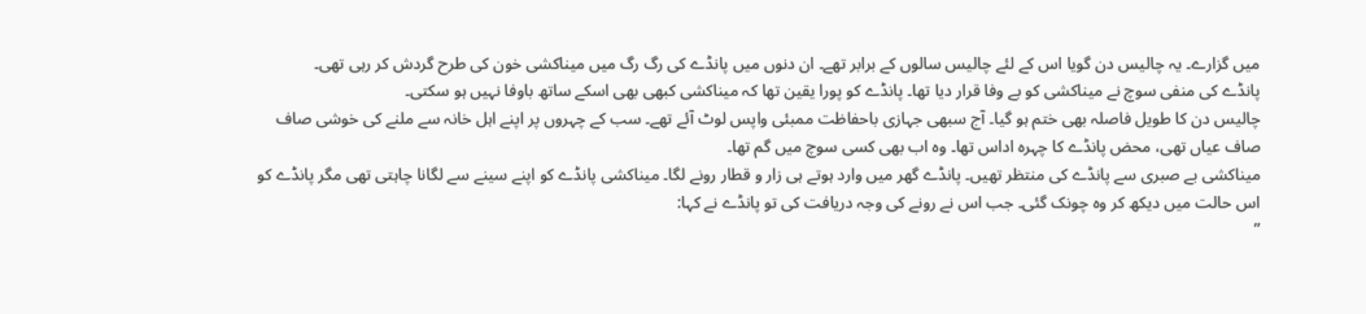میں گزارے۔ یہ چالیس دن گویا اس کے لئے چالیس سالوں کے برابر تھے۔ ان دنوں میں پانڈے کی رگ رگ میں میناکشی خون کی طرح گردش کر رہی تھی۔
پانڈے کی منفی سوچ نے میناکشی کو بے وفا قرار دیا تھا۔ پانڈے کو پورا یقین تھا کہ میناکشی کبھی بھی اسکے ساتھ باوفا نہیں ہو سکتی۔
چالیس دن کا طویل فاصلہ بھی ختم ہو گیا۔ آج سبھی جہازی باحفاظت ممبئی واپس لوٹ آئے تھے۔ سب کے چہروں پر اپنے اہل خانہ سے ملنے کی خوشی صاف صاف عیاں تھی، محض پانڈے کا چہرہ اداس تھا۔ وہ اب بھی کسی سوچ میں گم تھا۔
میناکشی بے صبری سے پانڈے کی منتظر تھیں۔ پانڈے گھر میں وارد ہوتے ہی زار و قطار رونے لگا۔ میناکشی پانڈے کو اپنے سینے سے لگانا چاہتی تھی مگر پانڈے کو اس حالت میں دیکھ کر وہ چونک گئی۔ جب اس نے رونے کی وجہ دریافت کی تو پانڈے نے کہا:
”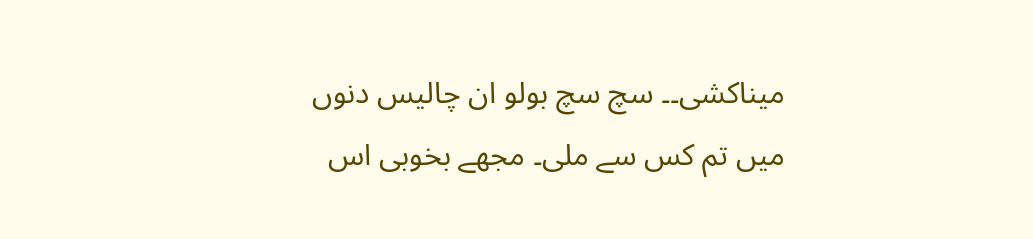میناکشی۔۔ سچ سچ بولو ان چالیس دنوں میں تم کس سے ملی۔ مجھے بخوبی اس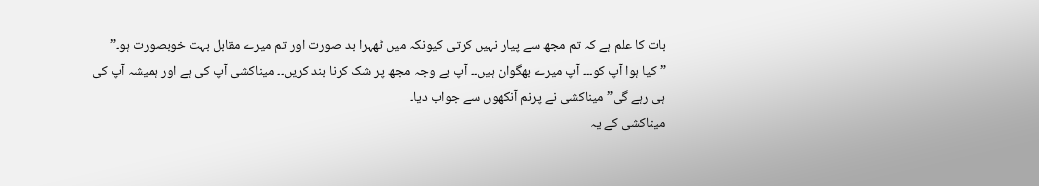بات کا علم ہے کہ تم مجھ سے پیار نہیں کرتی کیونکہ میں ٹھہرا بد صورت اور تم میرے مقابل بہت خوبصورت ہو۔”
” کیا ہوا آپ کو۔۔۔ آپ میرے بھگوان ہیں۔۔ آپ بے وجہ مجھ پر شک کرنا بند کریں۔۔ میناکشی آپ کی ہے اور ہمیشہ آپ کی ہی رہے گی” میناکشی نے پرنم آنکھوں سے جواب دیا۔
میناکشی کے یہ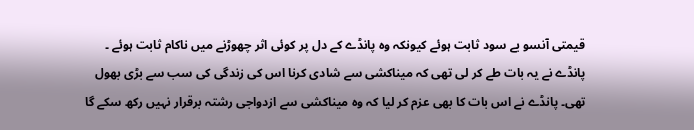قیمتی آنسو بے سود ثابت ہوئے کیونکہ وہ پانڈے کے دل پر کوئی اثر چھوڑنے میں ناکام ثابت ہوئے ۔ پانڈے نے یہ بات طے کر لی تھی کہ میناکشی سے شادی کرنا اس کی زندگی کی سب سے بڑی بھول تھی۔ پانڈے نے اس بات کا بھی عزم کر لیا کہ وہ میناکشی سے ازدواجی رشتہ برقرار نہیں رکھ سکے گا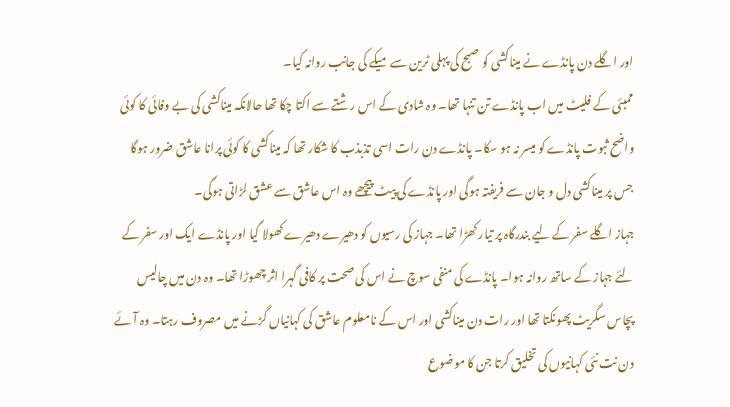اور اگلے دن پانڈے نے میناکشی کو صبح کی پہلی ٹرین سے میکے کی جانب روانہ کیا۔
ممبئی کے فلیٹ میں اب پانڈے تن تنہا تھا۔ وہ شادی کے اس رشتے سے اکتا چکا تھا حالانکہ میناکشی کی بے وفائی کا کوئی واضح ثبوت پانڈے کو میسر نہ ہو سکا۔ پانڈے دن رات اسی تذبذب کا شکار تھا کہ میناکشی کا کوئی پرانا عاشق ضرور ہوگا جس پر میناکشی دل و جان سے فریفتہ ہوگی اور پانڈے کی پیٹ پیچھے وہ اس عاشق سے عشق لڑاتی ہوگی۔
جہاز اگلے سفر کے لیے بندرگاہ پر تیار کھڑا تھا۔ جہاز کی رسیوں کو دھیرے دھیرے کھولا گیا اور پانڈے ایک اور سفر کے لئے جہاز کے ساتھ روانہ ہوا۔ پانڈے کی منفی سوچ نے اس کی صحت پر کافی گہرا اثر چھوڑا تھا۔ وہ دن میں چالیس پچاس سگریٹ پھونکتا تھا اور رات دن میناکشی اور اس کے نامعلوم عاشق کی کہانیاں گڑنے میں مصروف رہتا۔ وہ آئے دن نت نئی کہانیوں کی تخلیق کرتا جن کا موضوع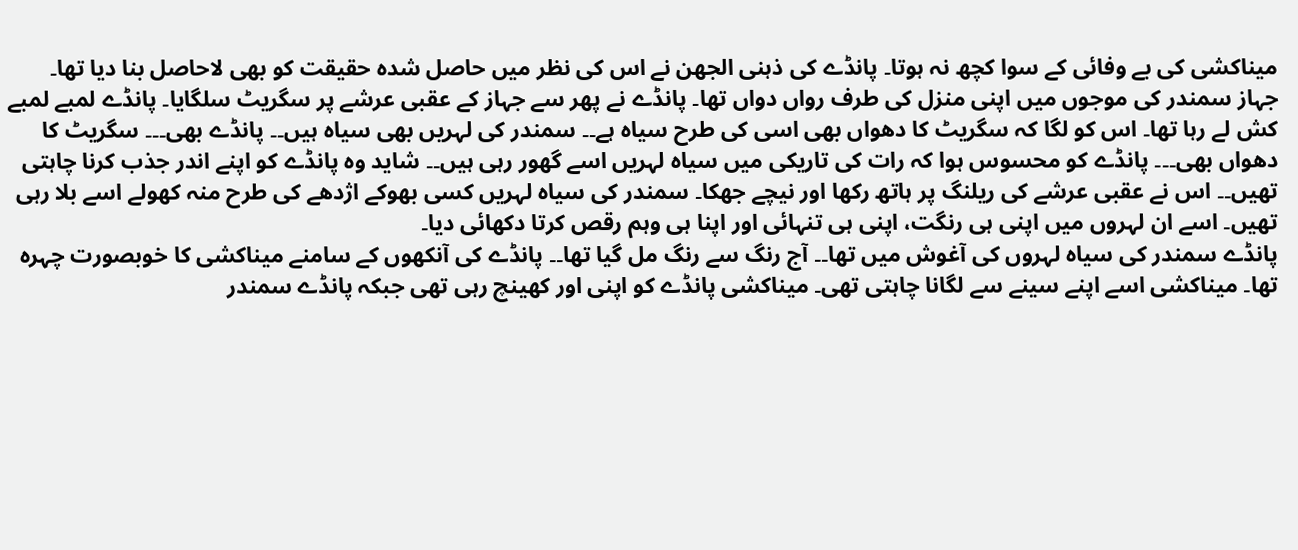میناکشی کی بے وفائی کے سوا کچھ نہ ہوتا۔ پانڈے کی ذہنی الجھن نے اس کی نظر میں حاصل شدہ حقیقت کو بھی لاحاصل بنا دیا تھا۔
جہاز سمندر کی موجوں میں اپنی منزل کی طرف رواں دواں تھا۔ پانڈے نے پھر سے جہاز کے عقبی عرشے پر سگریٹ سلگایا۔ پانڈے لمبے لمبے کش لے رہا تھا۔ اس کو لگا کہ سگریٹ کا دھواں بھی اسی کی طرح سیاہ ہے۔۔ سمندر کی لہریں بھی سیاہ ہیں۔۔ پانڈے بھی۔۔۔ سگریٹ کا دھواں بھی۔۔۔ پانڈے کو محسوس ہوا کہ رات کی تاریکی میں سیاہ لہریں اسے گھور رہی ہیں۔۔ شاید وہ پانڈے کو اپنے اندر جذب کرنا چاہتی تھیں۔۔ اس نے عقبی عرشے کی ریلنگ پر ہاتھ رکھا اور نیچے جھکا۔ سمندر کی سیاہ لہریں کسی بھوکے اژدھے کی طرح منہ کھولے اسے بلا رہی تھیں۔ اسے ان لہروں میں اپنی ہی رنگت، اپنی ہی تنہائی اور اپنا ہی وہم رقص کرتا دکھائی دیا۔
پانڈے سمندر کی سیاہ لہروں کی آغوش میں تھا۔۔ آج رنگ سے رنگ مل گیا تھا۔۔ پانڈے کی آنکھوں کے سامنے میناکشی کا خوبصورت چہرہ تھا۔ میناکشی اسے اپنے سینے سے لگانا چاہتی تھی۔ میناکشی پانڈے کو اپنی اور کھینچ رہی تھی جبکہ پانڈے سمندر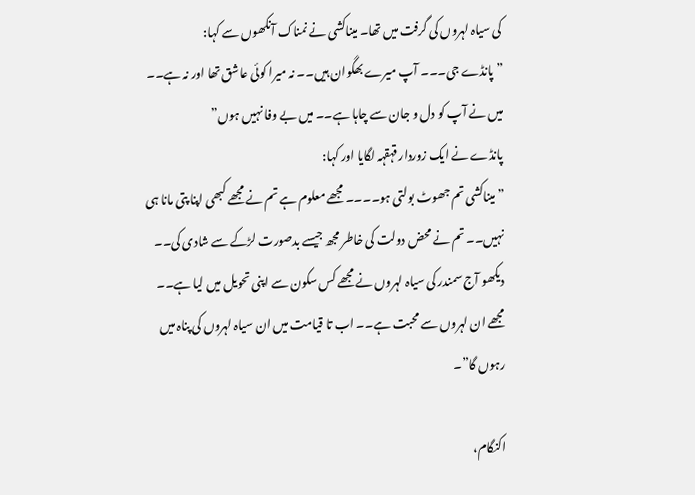کی سیاہ لہروں کی گرفت میں تھا۔ میناکشی نے نمناک آنکھوں سے کہا:
” پانڈے جی۔۔۔ آپ میرے بھگوان ہیں۔۔ نہ میرا کوئی عاشق تھا اور نہ ہے۔۔ میں نے آپ کو دل و جان سے چاہا ہے۔۔ میں بے وفا نہیں ہوں”
پانڈے نے ایک زوردار قہقہہ لگایا اور کہا:
” میناکشی تم جھوٹ بولتی ہو۔۔۔۔ مجھے معلوم ہے تم نے مجھے کبھی اپنا پتی مانا ہی نہیں۔۔ تم نے محض دولت کی خاطر مجھ جیسے بدصورت لڑکے سے شادی کی۔۔ دیکھو آج سمندر کی سیاہ لہروں نے مجھے کس سکون سے اپنی تحویل میں لیا ہے۔۔ مجھے ان لہروں سے محبت ہے۔۔ اب تا قیامت میں ان سیاہ لہروں کی پناہ میں رہوں گا”۔

اکنگام،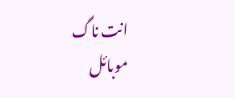انت ناگ
موبائل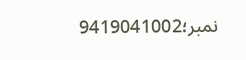نمبر؛9419041002